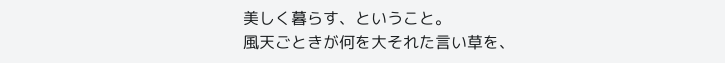美しく暮らす、ということ。
風天ごときが何を大それた言い草を、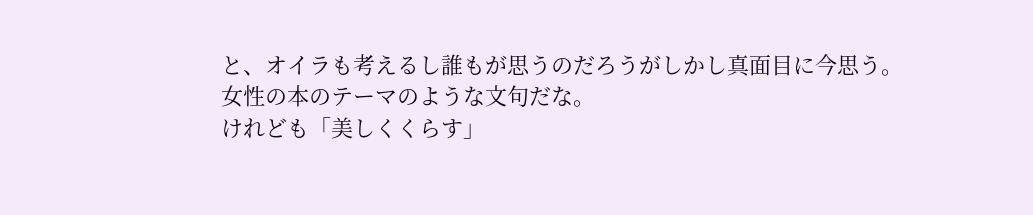と、オイラも考えるし誰もが思うのだろうがしかし真面目に今思う。
女性の本のテーマのような文句だな。
けれども「美しくくらす」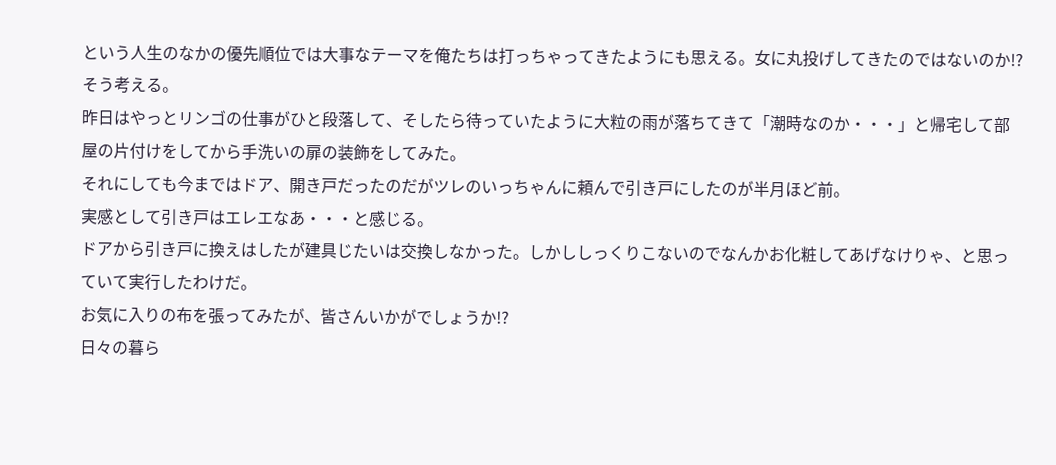という人生のなかの優先順位では大事なテーマを俺たちは打っちゃってきたようにも思える。女に丸投げしてきたのではないのか!?そう考える。
昨日はやっとリンゴの仕事がひと段落して、そしたら待っていたように大粒の雨が落ちてきて「潮時なのか・・・」と帰宅して部屋の片付けをしてから手洗いの扉の装飾をしてみた。
それにしても今まではドア、開き戸だったのだがツレのいっちゃんに頼んで引き戸にしたのが半月ほど前。
実感として引き戸はエレエなあ・・・と感じる。
ドアから引き戸に換えはしたが建具じたいは交換しなかった。しかししっくりこないのでなんかお化粧してあげなけりゃ、と思っていて実行したわけだ。
お気に入りの布を張ってみたが、皆さんいかがでしょうか!?
日々の暮ら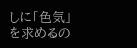しに「色気」を求めるの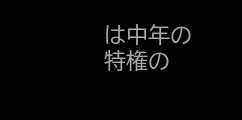は中年の特権の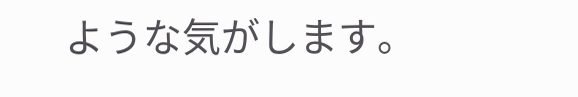ような気がします。